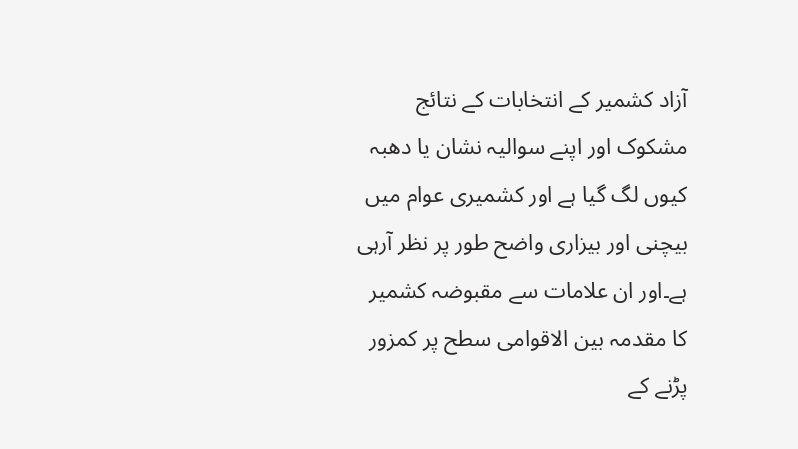آزاد کشمیر کے انتخابات کے نتائج مشکوک اور اپنے سوالیہ نشان یا دھبہ کیوں لگ گیا ہے اور کشمیری عوام میں بیچنی اور بیزاری واضح طور پر نظر آرہی ہے۔اور ان علامات سے مقبوضہ کشمیر کا مقدمہ بین الاقوامی سطح پر کمزور پڑنے کے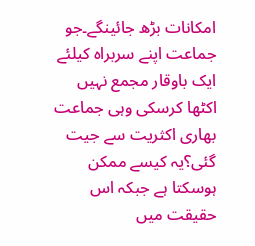امکانات بڑھ جائینگے۔جو جماعت اپنے سربراہ کیلئے ایک باوقار مجمع نہیں اکٹھا کرسکی وہی جماعت بھاری اکثریت سے جیت گئی؟یہ کیسے ممکن ہوسکتا ہے جبکہ اس حقیقت میں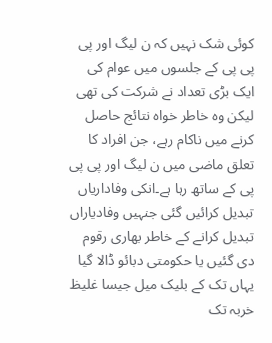کوئی شک نہیں کہ ن لیگ اور پی پی پی کے جلسوں میں عوام کی ایک بڑی تعداد نے شرکت کی تھی لیکن وہ خاطر خواہ نتائج حاصل کرنے میں ناکام رہے، جن افراد کا تعلق ماضی میں ن لیگ اور پی پی پی کے ساتھ رہا ہے۔انکی وفاداریاں تبدیل کرائیں گئی جنہیں وفادیاراں تبدیل کرانے کے خاطر بھاری رقوم دی گئیں یا حکومتی دبائو ڈالا گیا یہاں تک کے بلیک میل جیسا غلیظ خربہ تک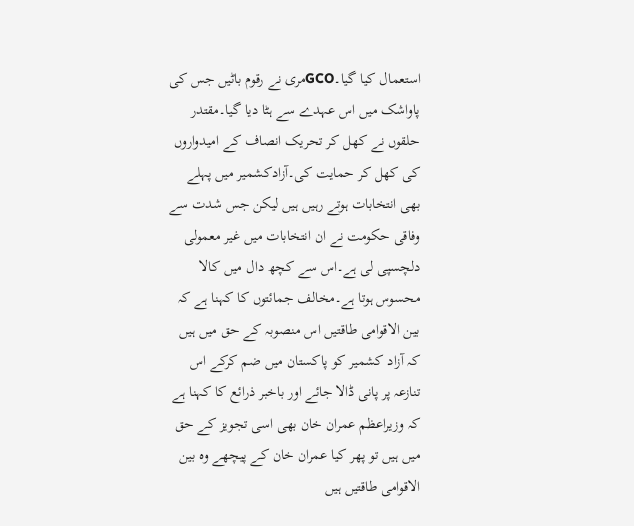استعمال کیا گیا۔GCOمری نے رقوم باٹیں جس کی پاواشک میں اس عہدے سے ہٹا دیا گیا۔مقتدر حلقوں نے کھل کر تحریک انصاف کے امیدواروں کی کھل کر حمایت کی۔آزادکشمیر میں پہلے بھی انتخابات ہوتے رہیں ہیں لیکن جس شدت سے وفاقی حکومت نے ان انتخابات میں غیر معمولی دلچسپی لی ہے۔اس سے کچھ دال میں کالا محسوس ہوتا ہے۔مخالف جمائتوں کا کہنا ہے کہ بین الاقوامی طاقتیں اس منصوبہ کے حق میں ہیں کہ آزاد کشمیر کو پاکستان میں ضم کرکے اس تنازعہ پر پانی ڈالا جائے اور باخبر ذرائع کا کہنا ہے کہ وزیراعظم عمران خان بھی اسی تجویز کے حق میں ہیں تو پھر کیا عمران خان کے پیچھے وہ بین الاقوامی طاقتیں ہیں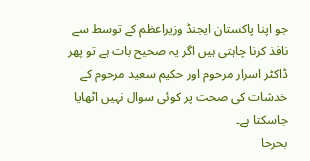جو اپنا پاکستان ایجنڈ وزیراعظم کے توسط سے نافذ کرنا چاہتی ہیں اگر یہ صحیح بات ہے تو پھر ڈاکٹر اسرار مرحوم اور حکیم سعید مرحوم کے خدشات کی صحت پر کوئی سوال نہیں اٹھایا جاسکتا ہے۔
بحرحا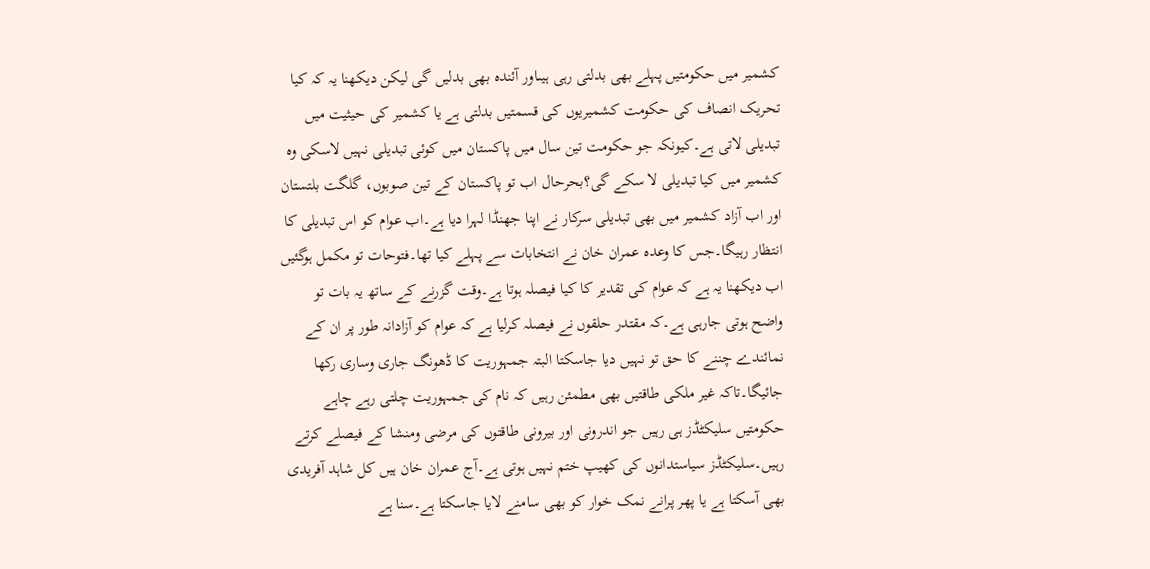کشمیر میں حکومتیں پہلے بھی بدلتی رہی ہیںاور آئندہ بھی بدلیں گی لیکن دیکھنا یہ کہ کیا تحریک انصاف کی حکومت کشمیریوں کی قسمتیں بدلتی ہے یا کشمیر کی حیثیت میں تبدیلی لاتی ہے۔کیونکہ جو حکومت تین سال میں پاکستان میں کوئی تبدیلی نہیں لاسکی وہ کشمیر میں کیا تبدیلی لا سکے گی؟بحرحال اب تو پاکستان کے تین صوبوں، گلگت بلتستان اور اب آزاد کشمیر میں بھی تبدیلی سرکار نے اپنا جھنڈا لہرا دیا ہے۔اب عوام کو اس تبدیلی کا انتظار رہیگا۔جس کا وعدہ عمران خان نے انتخابات سے پہلے کیا تھا۔فتوحات تو مکمل ہوگئیں اب دیکھنا یہ ہے کہ عوام کی تقدیر کا کیا فیصلہ ہوتا ہے۔وقت گزرنے کے ساتھ یہ بات تو واضح ہوتی جارہی ہے۔کہ مقتدر حلقوں نے فیصلہ کرلیا ہے کہ عوام کو آزادانہ طور پر ان کے نمائندے چننے کا حق تو نہیں دیا جاسکتا البتہ جمہوریت کا ڈھونگ جاری وساری رکھا جائیگا۔تاکہ غیر ملکی طاقتیں بھی مطمئن رہیں کہ نام کی جمہوریت چلتی رہے چاہے حکومتیں سلیکٹڈز ہی رہیں جو اندرونی اور بیرونی طاقتوں کی مرضی ومنشا کے فیصلے کرتے رہیں۔سلیکٹڈز سیاستدانوں کی کھیپ ختم نہیں ہوتی ہے۔آج عمران خان ہیں کل شاہد آفریدی بھی آسکتا ہے یا پھر پرانے نمک خوار کو بھی سامنے لایا جاسکتا ہے۔سنا ہے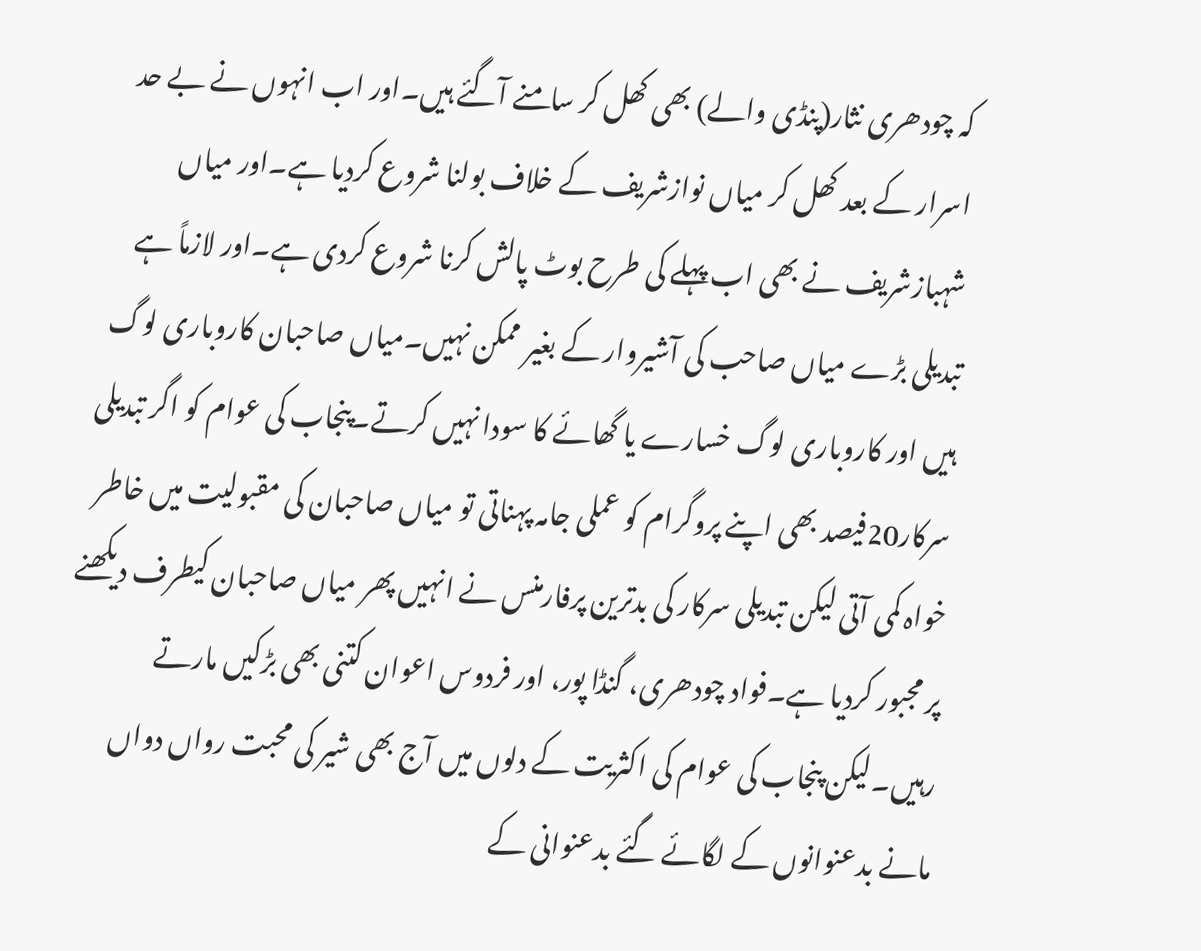کہ چودھری نثار(پنڈی والے) بھی کھل کر سامنے آگئے ہیں۔اور اب انہوں نے بے حد اسرار کے بعد کھل کر میاں نوازشریف کے خلاف بولنا شروع کردیا ہے۔اور میاں شہبازشریف نے بھی اب پہلے کی طرح بوٹ پالش کرنا شروع کردی ہے۔اور لازماً ہے تبدیلی بڑے میاں صاحب کی آشیروار کے بغیر ممکن نہیں۔میاں صاحبان کاروباری لوگ ہیں اور کاروباری لوگ خسارے یا گھائے کا سودا نہیں کرتے۔پنجاب کی عوام کو اگر تبدیلی سرکار20فیصد بھی اپنے پروگرام کو عملی جامہ پہناتی تو میاں صاحبان کی مقبولیت میں خاطر خواہ کمی آتی لیکن تبدیلی سرکار کی بدترین پرفارمنس نے انہیں پھر میاں صاحبان کیطرف دیکھنے پر مجبور کردیا ہے۔فواد چودھری، گنڈا پور، اور فردوس اعوان کتنی بھی بڑکیں مارتے رہیں۔لیکن پنجاب کی عوام کی اکثریت کے دلوں میں آج بھی شیر کی محبت رواں دواں مانے بدعنوانوں کے لگائے گئے بدعنوانی کے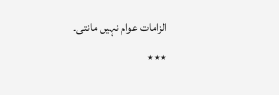الزامات عوام نہیں مانتی۔
٭٭٭